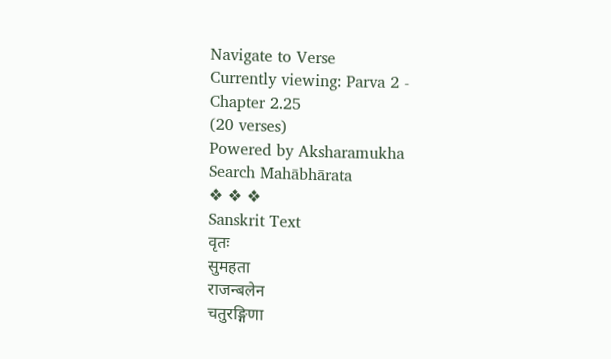Navigate to Verse
Currently viewing: Parva 2 -
Chapter 2.25
(20 verses)
Powered by Aksharamukha
Search Mahābhārata
❖ ❖ ❖
Sanskrit Text
वृतः
सुमहता
राजन्बलेन
चतुरङ्गिणा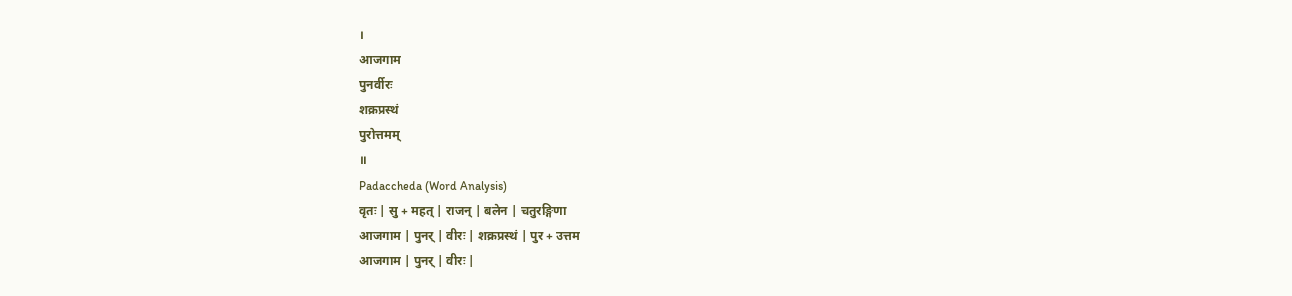।
आजगाम
पुनर्वीरः
शक्रप्रस्थं
पुरोत्तमम्
॥
Padaccheda (Word Analysis)
वृतः | सु + महत् | राजन् | बलेन | चतुरङ्गिणा
आजगाम | पुनर् | वीरः | शक्रप्रस्थं | पुर + उत्तम
आजगाम | पुनर् | वीरः |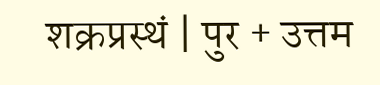शक्रप्रस्थं | पुर + उत्तम